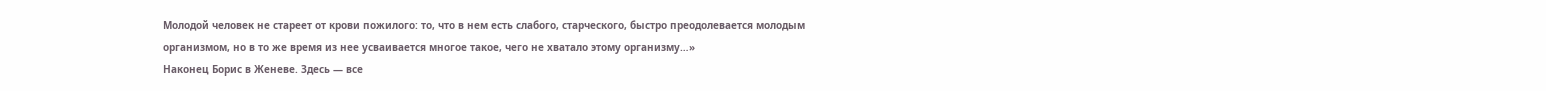Молодой человек не стареет от крови пожилого: то, что в нем есть слабого, старческого, быстро преодолевается молодым организмом, но в то же время из нее усваивается многое такое, чего не хватало этому организму…»
Наконец Борис в Женеве. Здесь — все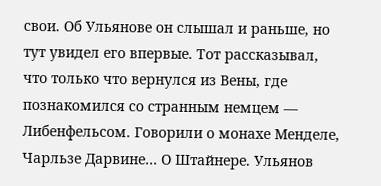свои. Об Ульянове он слышал и раньше, но тут увидел его впервые. Тот рассказывал, что только что вернулся из Вены, где познакомился со странным немцем — Либенфельсом. Говорили о монахе Менделе, Чарльзе Дарвине… О Штайнере. Ульянов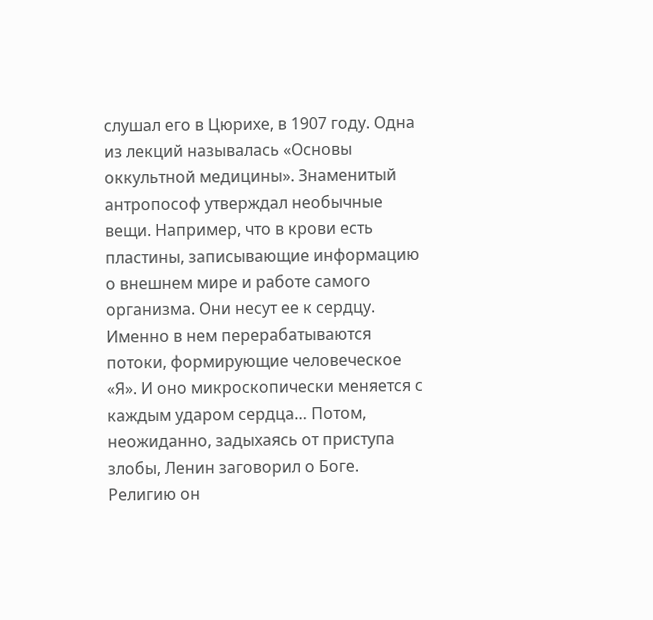слушал его в Цюрихе, в 1907 году. Одна из лекций называлась «Основы оккультной медицины». Знаменитый антропософ утверждал необычные вещи. Например, что в крови есть пластины, записывающие информацию о внешнем мире и работе самого организма. Они несут ее к сердцу. Именно в нем перерабатываются потоки, формирующие человеческое «Я». И оно микроскопически меняется с каждым ударом сердца… Потом, неожиданно, задыхаясь от приступа злобы, Ленин заговорил о Боге. Религию он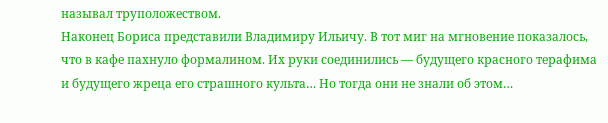называл труположеством.
Наконец Бориса представили Владимиру Ильичу. В тот миг на мгновение показалось, что в кафе пахнуло формалином. Их руки соединились — будущего красного терафима и будущего жреца его страшного культа… Но тогда они не знали об этом…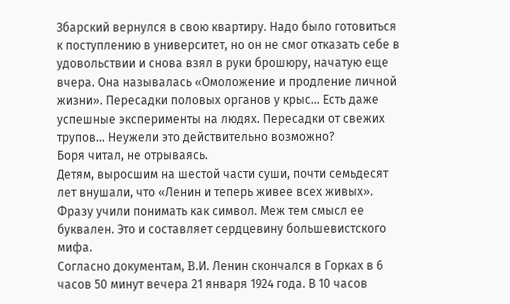Збарский вернулся в свою квартиру. Надо было готовиться к поступлению в университет, но он не смог отказать себе в удовольствии и снова взял в руки брошюру, начатую еще вчера. Она называлась «Омоложение и продление личной жизни». Пересадки половых органов у крыс… Есть даже успешные эксперименты на людях. Пересадки от свежих трупов… Неужели это действительно возможно?
Боря читал, не отрываясь.
Детям, выросшим на шестой части суши, почти семьдесят лет внушали, что «Ленин и теперь живее всех живых». Фразу учили понимать как символ. Меж тем смысл ее буквален. Это и составляет сердцевину большевистского мифа.
Согласно документам, B.И. Ленин скончался в Горках в 6 часов 50 минут вечера 21 января 1924 года. В 10 часов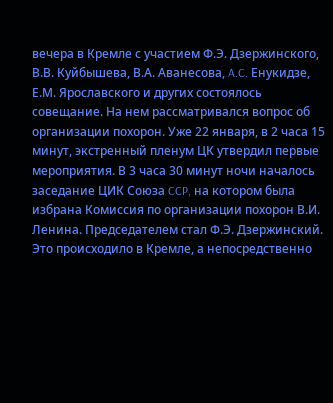вечера в Кремле с участием Ф.Э. Дзержинского, В.В. Куйбышева, В.А. Аванесова, A.C. Енукидзе, Е.М. Ярославского и других состоялось совещание. На нем рассматривался вопрос об организации похорон. Уже 22 января, в 2 часа 15 минут, экстренный пленум ЦК утвердил первые мероприятия. В 3 часа 30 минут ночи началось заседание ЦИК Союза CCP, нa котором была избрана Комиссия по организации похорон В.И. Ленина. Председателем стал Ф.Э. Дзержинский.
Это происходило в Кремле, а непосредственно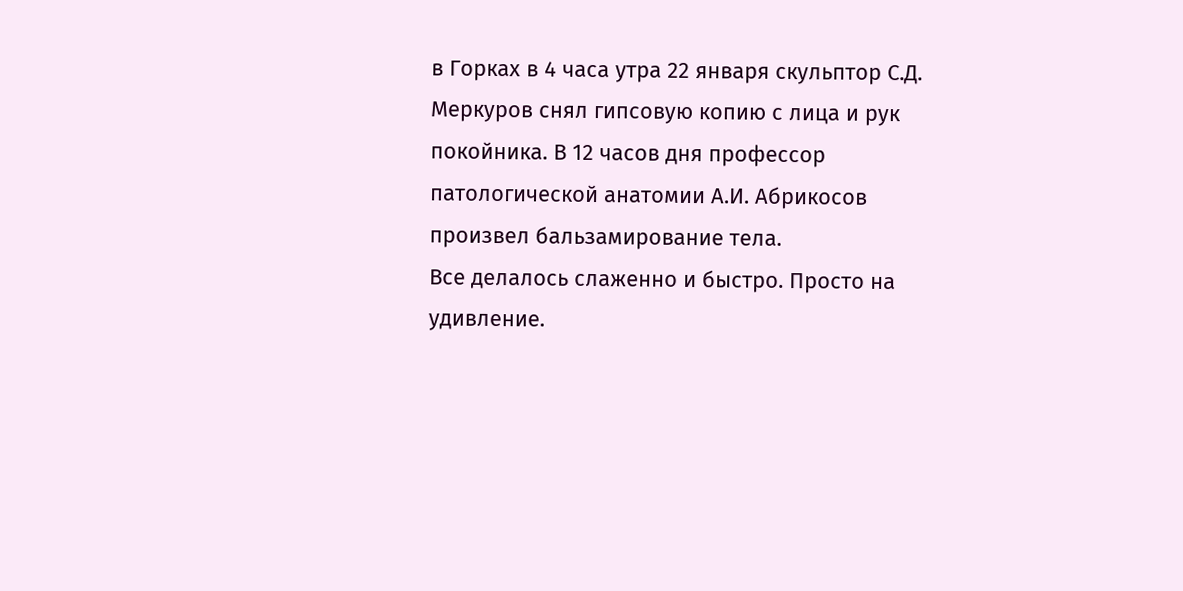в Горках в 4 часа утра 22 января скульптор С.Д. Меркуров снял гипсовую копию с лица и рук покойника. В 12 часов дня профессор патологической анатомии А.И. Абрикосов произвел бальзамирование тела.
Все делалось слаженно и быстро. Просто на удивление.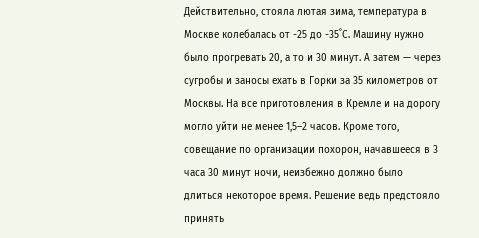Действительно, стояла лютая зима, температура в Москве колебалась от -25 до -35˚С. Машину нужно было прогревать 20, а то и 30 минут. А затем — через сугробы и заносы ехать в Горки за 35 километров от Москвы. На все приготовления в Кремле и на дорогу могло уйти не менее 1,5–2 часов. Кроме того, совещание по организации похорон, начавшееся в 3 часа 30 минут ночи, неизбежно должно было длиться некоторое время. Решение ведь предстояло принять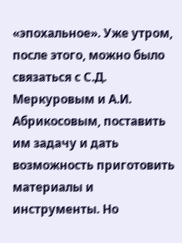«эпохальное». Уже утром, после этого, можно было связаться с С.Д. Меркуровым и А.И. Абрикосовым, поставить им задачу и дать возможность приготовить материалы и инструменты. Но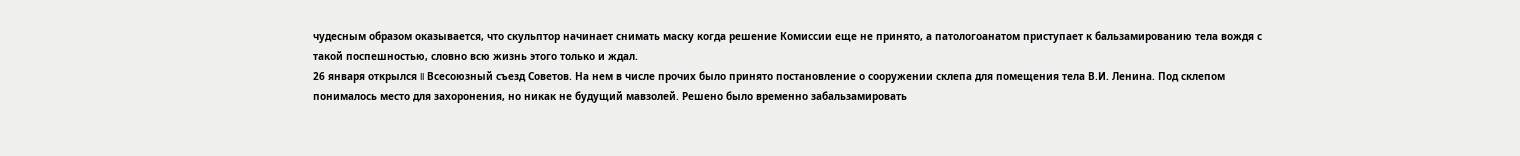чудесным образoм оказывается, что скульптор начинает снимать маску когда решение Комиссии еще не принято, а патологоанатом приступает к бальзамированию тела вождя с такой поспешностью, словно всю жизнь этого только и ждал.
26 января открылся II Всесоюзный съезд Советов. На нем в числе прочих было принято постановление о сооружении склепа для помещения тела В.И. Ленина. Под склепом понималось место для захоронения, но никак не будущий мавзолей. Решено было временно забальзамировать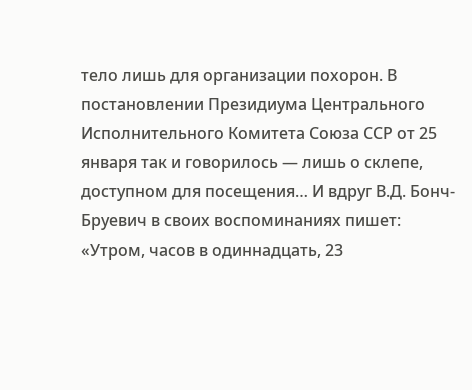тело лишь для организации похорон. В постановлении Президиума Центрального Исполнительного Комитета Союза ССР от 25 января так и говорилось — лишь о склепе, доступном для посещения… И вдруг В.Д. Бонч-Бруевич в своих воспоминаниях пишет: «Утром, часов в одиннадцать, 23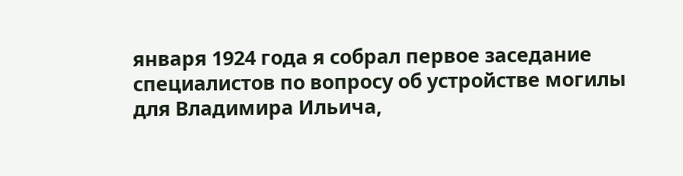января 1924 года я собрал первое заседание специалистов по вопросу об устройстве могилы для Владимира Ильича,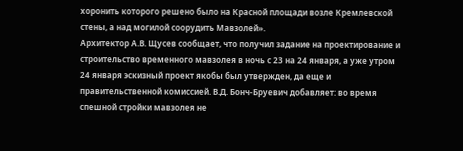хоронить которого решено было на Красной площади возле Кремлевской стены, а над могилой соорудить Мавзолей».
Архитектор А.В. Щусев сообщает, что получил задание на проектирование и строительство временного мавзолея в ночь с 23 на 24 января, а уже утром 24 января эскизный проект якобы был утвержден, да еще и правительственной комиссией. В.Д. Бонч-Бруевич добавляет: во время спешной стройки мавзолея не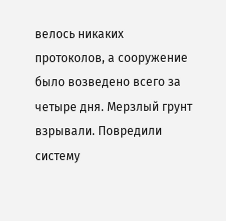велось никаких протоколов, а сооружение было возведено всего за четыре дня. Мерзлый грунт взрывали. Повредили систему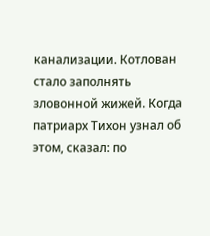канализации. Котлован стало заполнять зловонной жижей. Когда патриарх Тихон узнал об этом, сказал: по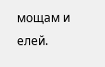мощам и елей.